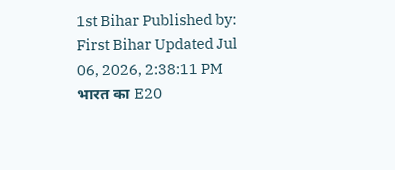1st Bihar Published by: First Bihar Updated Jul 06, 2026, 2:38:11 PM
भारत का E20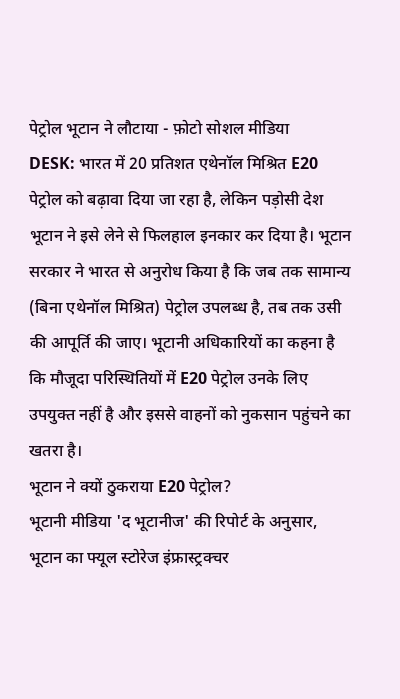पेट्रोल भूटान ने लौटाया - फ़ोटो सोशल मीडिया
DESK: भारत में 20 प्रतिशत एथेनॉल मिश्रित E20 पेट्रोल को बढ़ावा दिया जा रहा है, लेकिन पड़ोसी देश भूटान ने इसे लेने से फिलहाल इनकार कर दिया है। भूटान सरकार ने भारत से अनुरोध किया है कि जब तक सामान्य (बिना एथेनॉल मिश्रित) पेट्रोल उपलब्ध है, तब तक उसी की आपूर्ति की जाए। भूटानी अधिकारियों का कहना है कि मौजूदा परिस्थितियों में E20 पेट्रोल उनके लिए उपयुक्त नहीं है और इससे वाहनों को नुकसान पहुंचने का खतरा है।
भूटान ने क्यों ठुकराया E20 पेट्रोल?
भूटानी मीडिया 'द भूटानीज' की रिपोर्ट के अनुसार, भूटान का फ्यूल स्टोरेज इंफ्रास्ट्रक्चर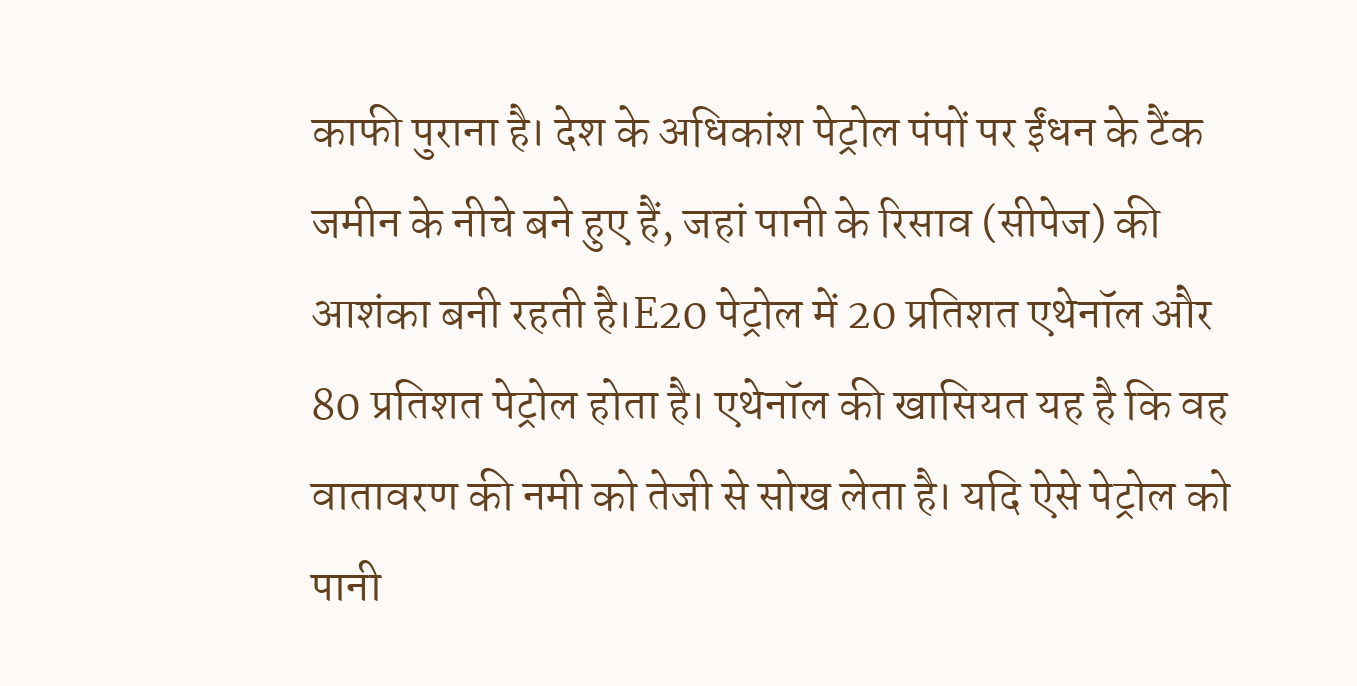काफी पुराना है। देश के अधिकांश पेट्रोल पंपों पर ईंधन के टैंक जमीन के नीचे बने हुए हैं, जहां पानी के रिसाव (सीपेज) की आशंका बनी रहती है।E20 पेट्रोल में 20 प्रतिशत एथेनॉल और 80 प्रतिशत पेट्रोल होता है। एथेनॉल की खासियत यह है कि वह वातावरण की नमी को तेजी से सोख लेता है। यदि ऐसे पेट्रोल को पानी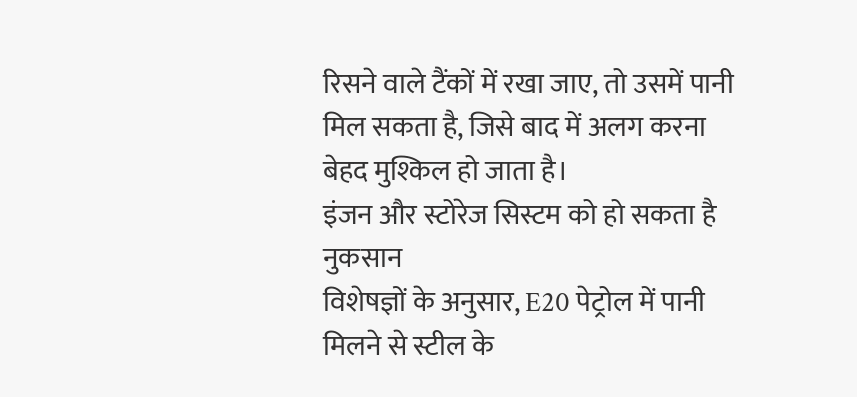रिसने वाले टैंकों में रखा जाए, तो उसमें पानी मिल सकता है, जिसे बाद में अलग करना बेहद मुश्किल हो जाता है।
इंजन और स्टोरेज सिस्टम को हो सकता है नुकसान
विशेषज्ञों के अनुसार, E20 पेट्रोल में पानी मिलने से स्टील के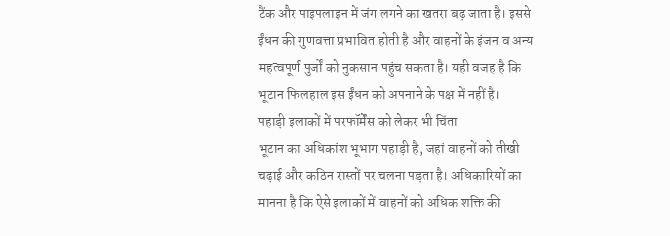टैंक और पाइपलाइन में जंग लगने का खतरा बढ़ जाता है। इससे ईंधन की गुणवत्ता प्रभावित होती है और वाहनों के इंजन व अन्य महत्वपूर्ण पुर्जों को नुकसान पहुंच सकता है। यही वजह है कि भूटान फिलहाल इस ईंधन को अपनाने के पक्ष में नहीं है।
पहाड़ी इलाकों में परफॉर्मेंस को लेकर भी चिंता
भूटान का अधिकांश भूभाग पहाड़ी है, जहां वाहनों को तीखी चढ़ाई और कठिन रास्तों पर चलना पड़ता है। अधिकारियों का मानना है कि ऐसे इलाकों में वाहनों को अधिक शक्ति की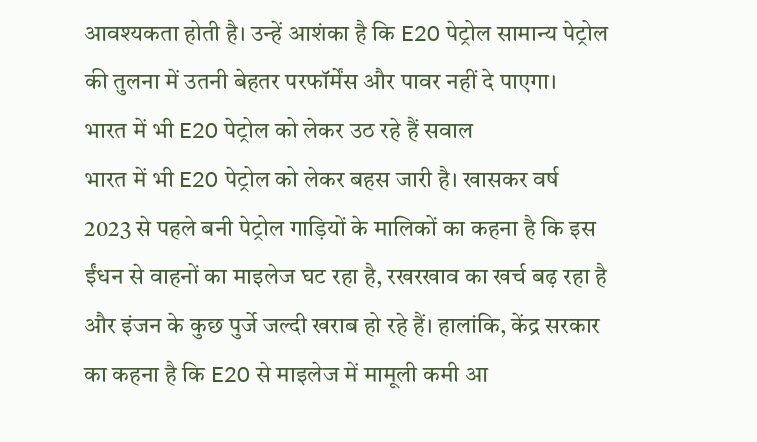आवश्यकता होती है। उन्हें आशंका है कि E20 पेट्रोल सामान्य पेट्रोल की तुलना में उतनी बेहतर परफॉर्मेंस और पावर नहीं दे पाएगा।
भारत में भी E20 पेट्रोल को लेकर उठ रहे हैं सवाल
भारत में भी E20 पेट्रोल को लेकर बहस जारी है। खासकर वर्ष 2023 से पहले बनी पेट्रोल गाड़ियों के मालिकों का कहना है कि इस ईंधन से वाहनों का माइलेज घट रहा है, रखरखाव का खर्च बढ़ रहा है और इंजन के कुछ पुर्जे जल्दी खराब हो रहे हैं। हालांकि, केंद्र सरकार का कहना है कि E20 से माइलेज में मामूली कमी आ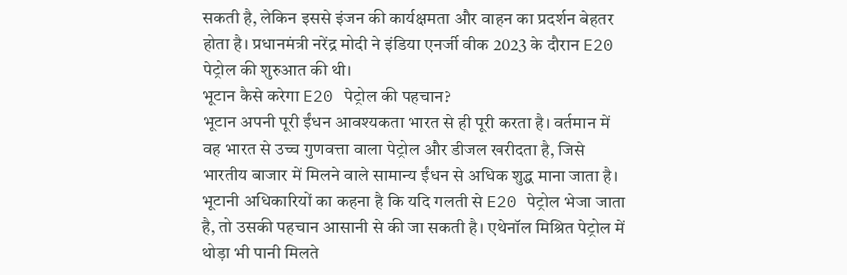सकती है, लेकिन इससे इंजन की कार्यक्षमता और वाहन का प्रदर्शन बेहतर होता है। प्रधानमंत्री नरेंद्र मोदी ने इंडिया एनर्जी वीक 2023 के दौरान E20 पेट्रोल की शुरुआत की थी।
भूटान कैसे करेगा E20 पेट्रोल की पहचान?
भूटान अपनी पूरी ईंधन आवश्यकता भारत से ही पूरी करता है। वर्तमान में वह भारत से उच्च गुणवत्ता वाला पेट्रोल और डीजल खरीदता है, जिसे भारतीय बाजार में मिलने वाले सामान्य ईंधन से अधिक शुद्ध माना जाता है। भूटानी अधिकारियों का कहना है कि यदि गलती से E20 पेट्रोल भेजा जाता है, तो उसकी पहचान आसानी से की जा सकती है। एथेनॉल मिश्रित पेट्रोल में थोड़ा भी पानी मिलते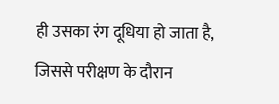ही उसका रंग दूधिया हो जाता है, जिससे परीक्षण के दौरान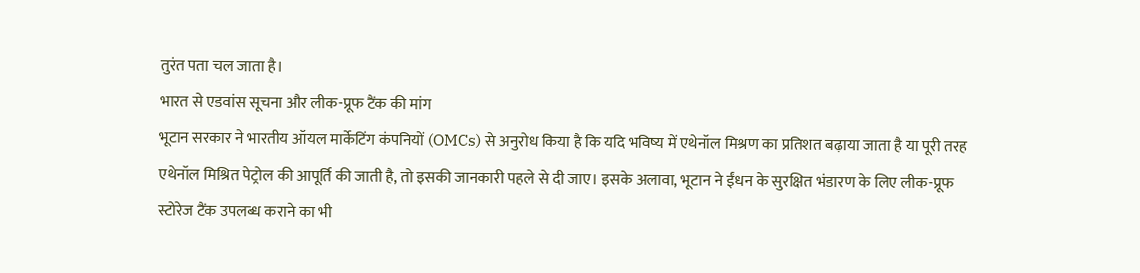तुरंत पता चल जाता है।
भारत से एडवांस सूचना और लीक-प्रूफ टैंक की मांग
भूटान सरकार ने भारतीय ऑयल मार्केटिंग कंपनियों (OMCs) से अनुरोध किया है कि यदि भविष्य में एथेनॉल मिश्रण का प्रतिशत बढ़ाया जाता है या पूरी तरह एथेनॉल मिश्रित पेट्रोल की आपूर्ति की जाती है, तो इसकी जानकारी पहले से दी जाए। इसके अलावा, भूटान ने ईंधन के सुरक्षित भंडारण के लिए लीक-प्रूफ स्टोरेज टैंक उपलब्ध कराने का भी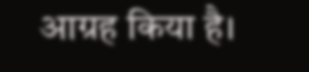आग्रह किया है।